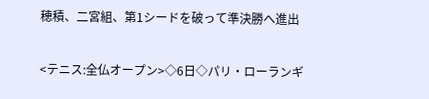穂積、二宮組、第1シードを破って準決勝へ進出

<テニス:全仏オープン>◇6日◇パリ・ローランギ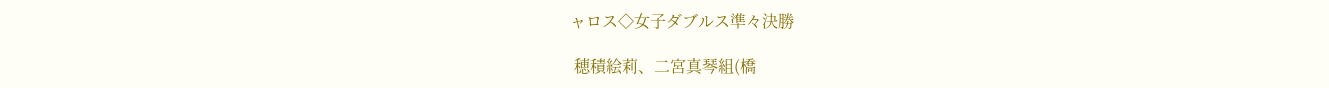ャロス◇女子ダブルス準々決勝

 穂積絵莉、二宮真琴組(橋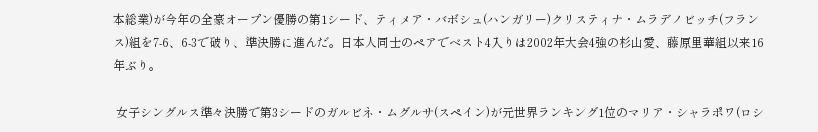本総業)が今年の全豪オープン優勝の第1シード、ティメア・バボシュ(ハンガリー)クリスティナ・ムラデノビッチ(フランス)組を7-6、6-3で破り、準決勝に進んだ。日本人同士のペアでベスト4入りは2002年大会4強の杉山愛、藤原里華組以来16年ぶり。

 女子シングルス準々決勝で第3シードのガルビネ・ムグルサ(スペイン)が元世界ランキング1位のマリア・シャラポワ(ロシ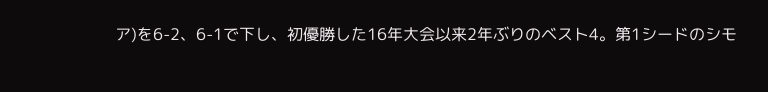ア)を6-2、6-1で下し、初優勝した16年大会以来2年ぶりのベスト4。第1シードのシモ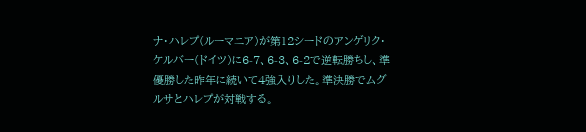ナ・ハレプ(ルーマニア)が第12シードのアンゲリク・ケルバー(ドイツ)に6-7、6-3、6-2で逆転勝ちし、準優勝した昨年に続いて4強入りした。準決勝でムグルサとハレプが対戦する。